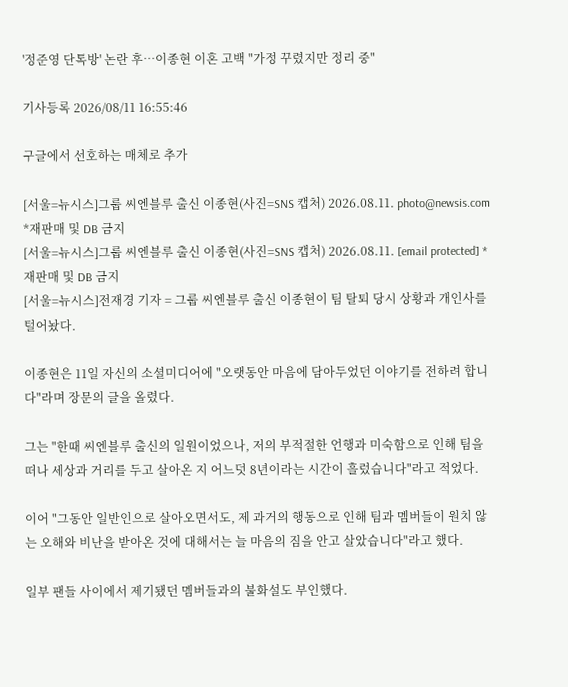'정준영 단톡방' 논란 후…이종현 이혼 고백 "가정 꾸렸지만 정리 중"

기사등록 2026/08/11 16:55:46

구글에서 선호하는 매체로 추가

[서울=뉴시스]그룹 씨엔블루 출신 이종현(사진=SNS 캡처) 2026.08.11. photo@newsis.com *재판매 및 DB 금지
[서울=뉴시스]그룹 씨엔블루 출신 이종현(사진=SNS 캡처) 2026.08.11. [email protected] *재판매 및 DB 금지
[서울=뉴시스]전재경 기자 = 그룹 씨엔블루 출신 이종현이 팀 탈퇴 당시 상황과 개인사를 털어놨다.

이종현은 11일 자신의 소셜미디어에 "오랫동안 마음에 담아두었던 이야기를 전하려 합니다"라며 장문의 글을 올렸다.

그는 "한때 씨엔블루 출신의 일원이었으나, 저의 부적절한 언행과 미숙함으로 인해 팀을 떠나 세상과 거리를 두고 살아온 지 어느덧 8년이라는 시간이 흘렀습니다"라고 적었다.

이어 "그동안 일반인으로 살아오면서도, 제 과거의 행동으로 인해 팀과 멤버들이 원치 않는 오해와 비난을 받아온 것에 대해서는 늘 마음의 짐을 안고 살았습니다"라고 했다.

일부 팬들 사이에서 제기됐던 멤버들과의 불화설도 부인했다.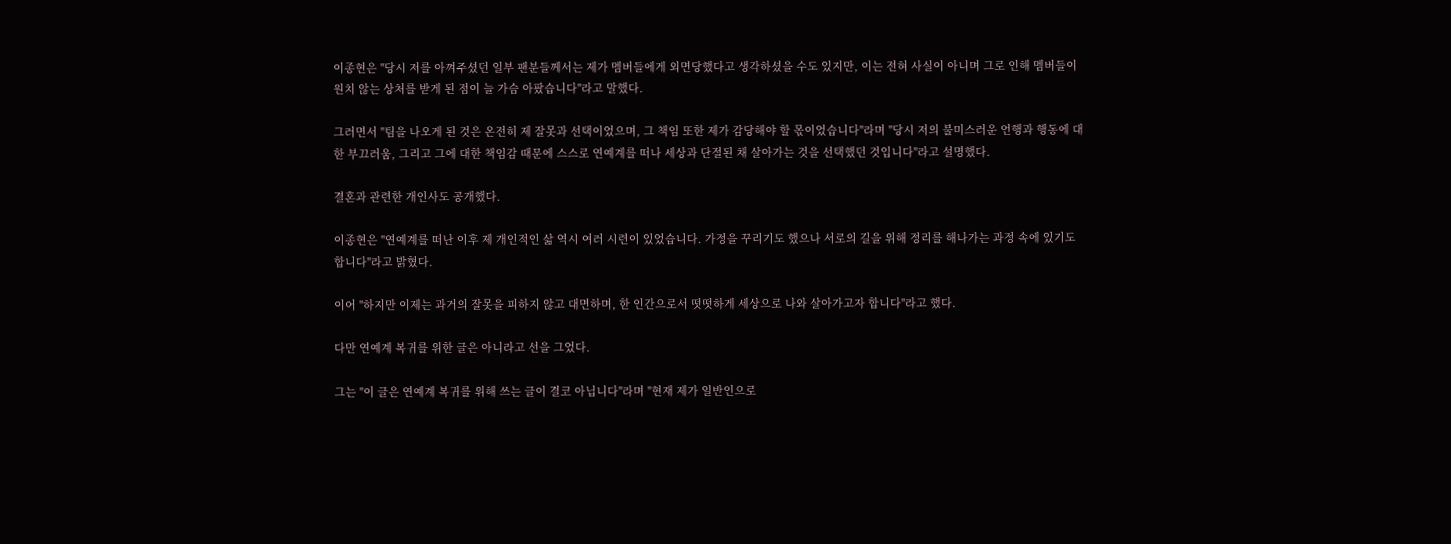이종현은 "당시 저를 아껴주셨던 일부 팬분들께서는 제가 멤버들에게 외면당했다고 생각하셨을 수도 있지만, 이는 전혀 사실이 아니며 그로 인해 멤버들이 원치 않는 상처를 받게 된 점이 늘 가슴 아팠습니다"라고 말했다.

그러면서 "팀을 나오게 된 것은 온전히 제 잘못과 선택이었으며, 그 책임 또한 제가 감당해야 할 몫이었습니다"라며 "당시 저의 불미스러운 언행과 행동에 대한 부끄러움, 그리고 그에 대한 책임감 때문에 스스로 연예계를 떠나 세상과 단절된 채 살아가는 것을 선택했던 것입니다"라고 설명했다.

결혼과 관련한 개인사도 공개했다.

이종현은 "연예계를 떠난 이후 제 개인적인 삶 역시 여러 시련이 있었습니다. 가정을 꾸리기도 했으나 서로의 길을 위해 정리를 해나가는 과정 속에 있기도 합니다"라고 밝혔다.

이어 "하지만 이제는 과거의 잘못을 피하지 않고 대면하며, 한 인간으로서 떳떳하게 세상으로 나와 살아가고자 합니다"라고 했다.

다만 연예계 복귀를 위한 글은 아니라고 선을 그었다.

그는 "이 글은 연예계 복귀를 위해 쓰는 글이 결코 아닙니다"라며 "현재 제가 일반인으로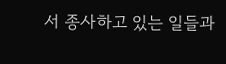서 종사하고 있는 일들과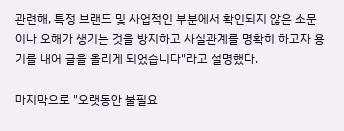관련해, 특정 브랜드 및 사업적인 부분에서 확인되지 않은 소문이나 오해가 생기는 것을 방지하고 사실관계를 명확히 하고자 용기를 내어 글을 올리게 되었습니다"라고 설명했다.

마지막으로 "오랫동안 불필요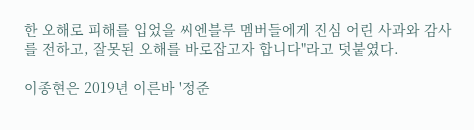한 오해로 피해를 입었을 씨엔블루 멤버들에게 진심 어린 사과와 감사를 전하고, 잘못된 오해를 바로잡고자 합니다"라고 덧붙였다.

이종현은 2019년 이른바 '정준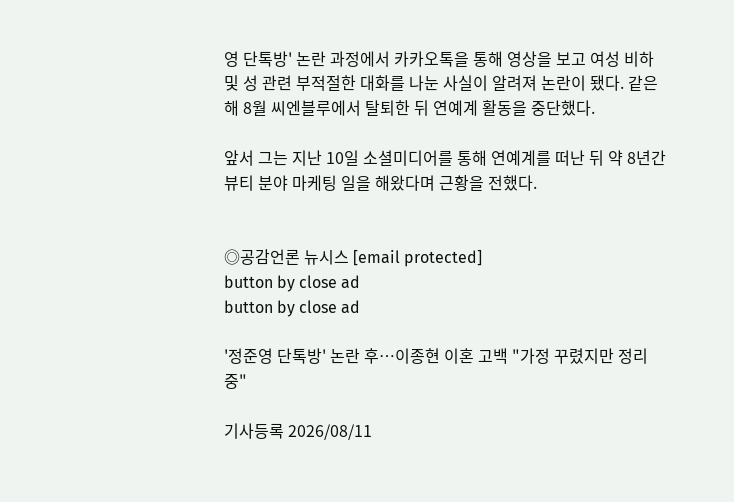영 단톡방' 논란 과정에서 카카오톡을 통해 영상을 보고 여성 비하 및 성 관련 부적절한 대화를 나눈 사실이 알려져 논란이 됐다. 같은 해 8월 씨엔블루에서 탈퇴한 뒤 연예계 활동을 중단했다.

앞서 그는 지난 10일 소셜미디어를 통해 연예계를 떠난 뒤 약 8년간 뷰티 분야 마케팅 일을 해왔다며 근황을 전했다.


◎공감언론 뉴시스 [email protected]
button by close ad
button by close ad

'정준영 단톡방' 논란 후…이종현 이혼 고백 "가정 꾸렸지만 정리 중"

기사등록 2026/08/11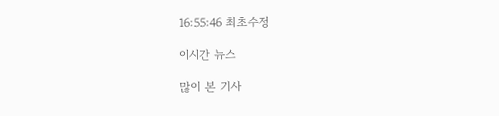16:55:46 최초수정

이시간 뉴스

많이 본 기사